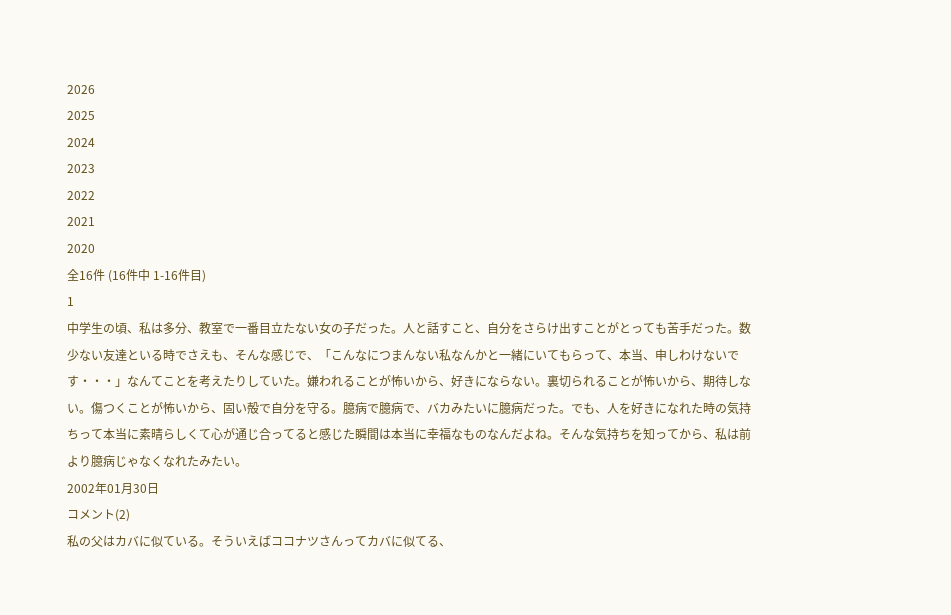2026
2025
2024
2023
2022
2021
2020
全16件 (16件中 1-16件目)
1
中学生の頃、私は多分、教室で一番目立たない女の子だった。人と話すこと、自分をさらけ出すことがとっても苦手だった。数少ない友達といる時でさえも、そんな感じで、「こんなにつまんない私なんかと一緒にいてもらって、本当、申しわけないです・・・」なんてことを考えたりしていた。嫌われることが怖いから、好きにならない。裏切られることが怖いから、期待しない。傷つくことが怖いから、固い殻で自分を守る。臆病で臆病で、バカみたいに臆病だった。でも、人を好きになれた時の気持ちって本当に素晴らしくて心が通じ合ってると感じた瞬間は本当に幸福なものなんだよね。そんな気持ちを知ってから、私は前より臆病じゃなくなれたみたい。
2002年01月30日
コメント(2)
私の父はカバに似ている。そういえばココナツさんってカバに似てる、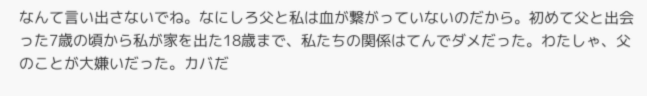なんて言い出さないでね。なにしろ父と私は血が繋がっていないのだから。初めて父と出会った7歳の頃から私が家を出た18歳まで、私たちの関係はてんでダメだった。わたしゃ、父のことが大嫌いだった。カバだ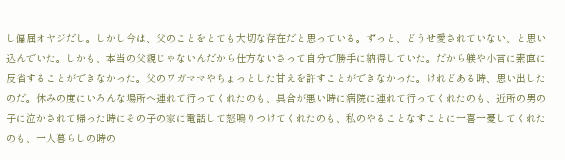し偏屈オヤジだし。しかし今は、父のことをとても大切な存在だと思っている。ずっと、どうせ愛されていない、と思い込んでいた。しかも、本当の父親じゃないんだから仕方ないさって自分で勝手に納得していた。だから躾や小言に素直に反省することができなかった。父のワガママやちょっとした甘えを許すことができなかった。けれどある時、思い出したのだ。休みの度にいろんな場所へ連れて行ってくれたのも、具合が悪い時に病院に連れて行ってくれたのも、近所の男の子に泣かされて帰った時にその子の家に電話して怒鳴りつけてくれたのも、私のやることなすことに一喜一憂してくれたのも、一人暮らしの時の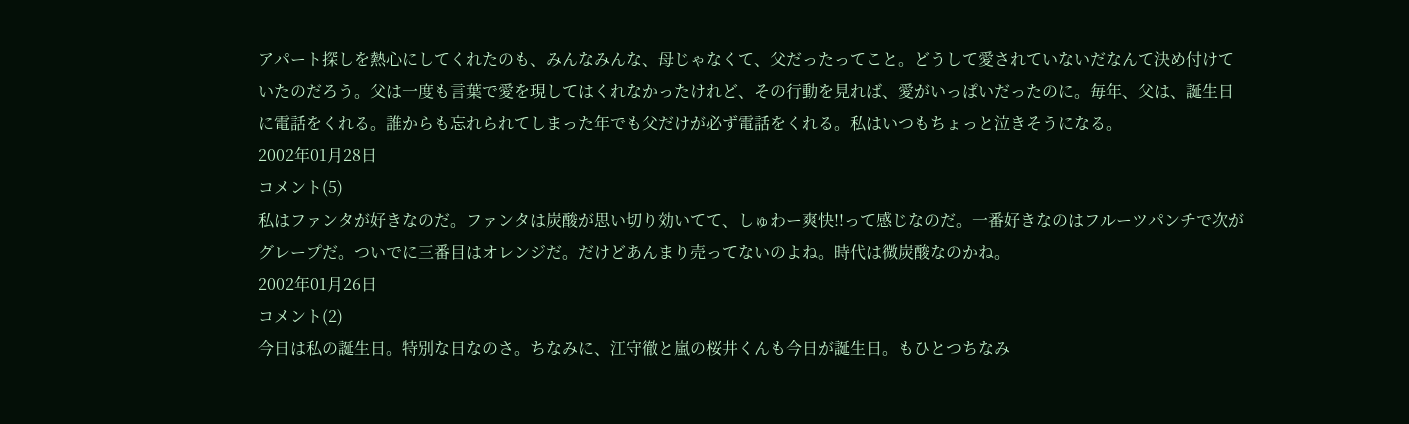アパート探しを熱心にしてくれたのも、みんなみんな、母じゃなくて、父だったってこと。どうして愛されていないだなんて決め付けていたのだろう。父は一度も言葉で愛を現してはくれなかったけれど、その行動を見れば、愛がいっぱいだったのに。毎年、父は、誕生日に電話をくれる。誰からも忘れられてしまった年でも父だけが必ず電話をくれる。私はいつもちょっと泣きそうになる。
2002年01月28日
コメント(5)
私はファンタが好きなのだ。ファンタは炭酸が思い切り効いてて、しゅわー爽快!!って感じなのだ。一番好きなのはフルーツパンチで次がグレープだ。ついでに三番目はオレンジだ。だけどあんまり売ってないのよね。時代は微炭酸なのかね。
2002年01月26日
コメント(2)
今日は私の誕生日。特別な日なのさ。ちなみに、江守徹と嵐の桜井くんも今日が誕生日。もひとつちなみ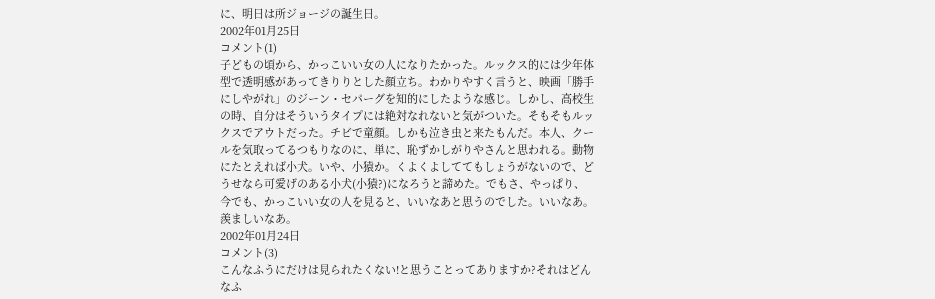に、明日は所ジョージの誕生日。
2002年01月25日
コメント(1)
子どもの頃から、かっこいい女の人になりたかった。ルックス的には少年体型で透明感があってきりりとした顔立ち。わかりやすく言うと、映画「勝手にしやがれ」のジーン・セパーグを知的にしたような感じ。しかし、高校生の時、自分はそういうタイプには絶対なれないと気がついた。そもそもルックスでアウトだった。チビで童顔。しかも泣き虫と来たもんだ。本人、クールを気取ってるつもりなのに、単に、恥ずかしがりやさんと思われる。動物にたとえれば小犬。いや、小猿か。くよくよしててもしょうがないので、どうせなら可愛げのある小犬(小猿?)になろうと諦めた。でもさ、やっぱり、今でも、かっこいい女の人を見ると、いいなあと思うのでした。いいなあ。羨ましいなあ。
2002年01月24日
コメント(3)
こんなふうにだけは見られたくない!と思うことってありますか?それはどんなふ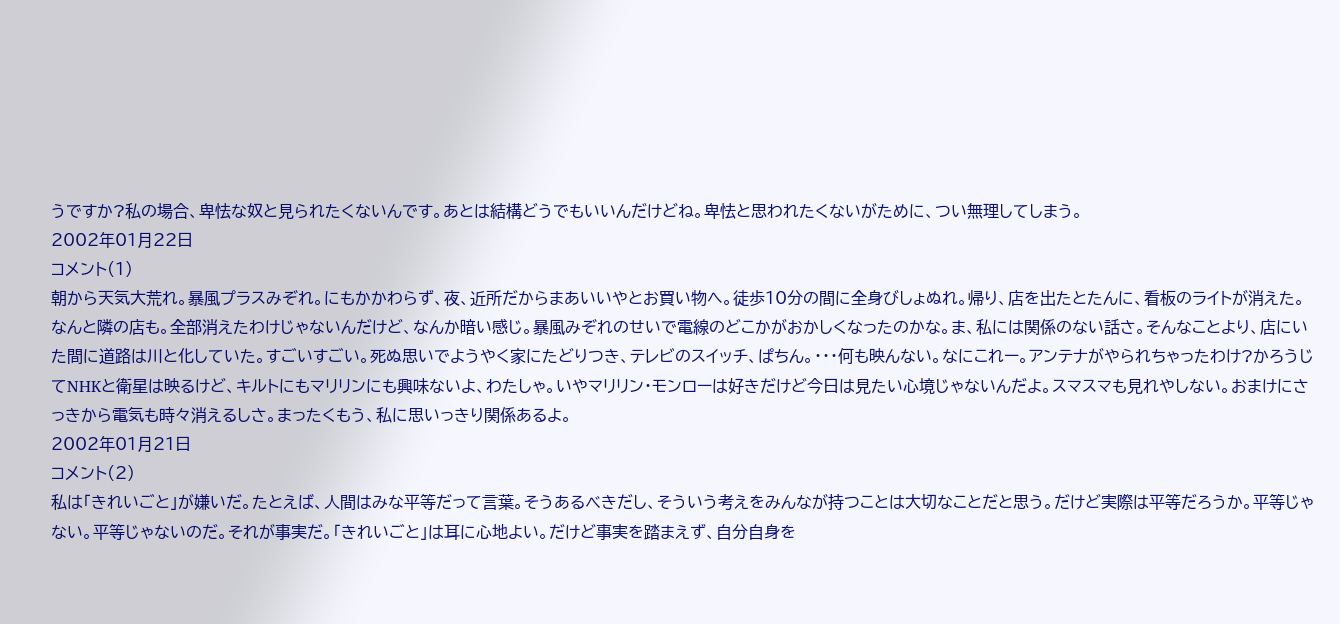うですか?私の場合、卑怯な奴と見られたくないんです。あとは結構どうでもいいんだけどね。卑怯と思われたくないがために、つい無理してしまう。
2002年01月22日
コメント(1)
朝から天気大荒れ。暴風プラスみぞれ。にもかかわらず、夜、近所だからまあいいやとお買い物へ。徒歩10分の間に全身びしょぬれ。帰り、店を出たとたんに、看板のライトが消えた。なんと隣の店も。全部消えたわけじゃないんだけど、なんか暗い感じ。暴風みぞれのせいで電線のどこかがおかしくなったのかな。ま、私には関係のない話さ。そんなことより、店にいた間に道路は川と化していた。すごいすごい。死ぬ思いでようやく家にたどりつき、テレビのスイッチ、ぱちん。・・・何も映んない。なにこれー。アンテナがやられちゃったわけ?かろうじてNHKと衛星は映るけど、キルトにもマリリンにも興味ないよ、わたしゃ。いやマリリン・モンローは好きだけど今日は見たい心境じゃないんだよ。スマスマも見れやしない。おまけにさっきから電気も時々消えるしさ。まったくもう、私に思いっきり関係あるよ。
2002年01月21日
コメント(2)
私は「きれいごと」が嫌いだ。たとえば、人間はみな平等だって言葉。そうあるべきだし、そういう考えをみんなが持つことは大切なことだと思う。だけど実際は平等だろうか。平等じゃない。平等じゃないのだ。それが事実だ。「きれいごと」は耳に心地よい。だけど事実を踏まえず、自分自身を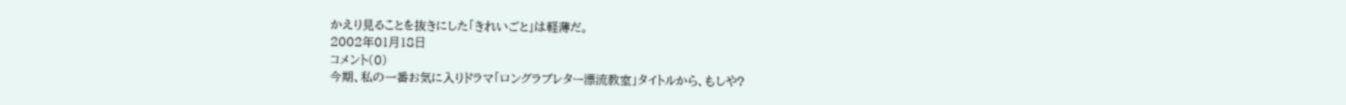かえり見ることを抜きにした「きれいごと」は軽薄だ。
2002年01月18日
コメント(0)
今期、私の一番お気に入りドラマ「ロングラブレター漂流教室」タイトルから、もしや?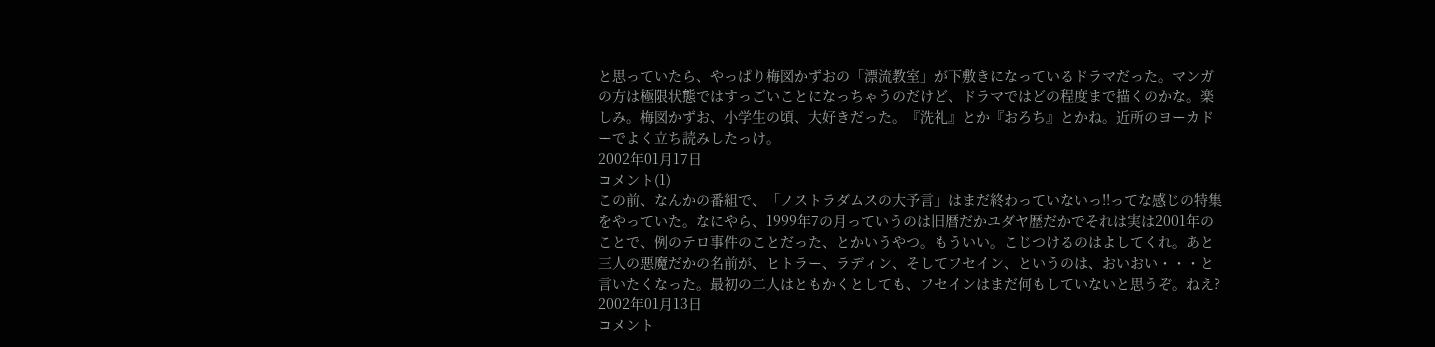と思っていたら、やっぱり梅図かずおの「漂流教室」が下敷きになっているドラマだった。マンガの方は極限状態ではすっごいことになっちゃうのだけど、ドラマではどの程度まで描くのかな。楽しみ。梅図かずお、小学生の頃、大好きだった。『洗礼』とか『おろち』とかね。近所のヨーカドーでよく立ち読みしたっけ。
2002年01月17日
コメント(1)
この前、なんかの番組で、「ノストラダムスの大予言」はまだ終わっていないっ!!ってな感じの特集をやっていた。なにやら、1999年7の月っていうのは旧暦だかユダヤ歴だかでそれは実は2001年のことで、例のテロ事件のことだった、とかいうやつ。もういい。こじつけるのはよしてくれ。あと三人の悪魔だかの名前が、ヒトラー、ラディン、そしてフセイン、というのは、おいおい・・・と言いたくなった。最初の二人はともかくとしても、フセインはまだ何もしていないと思うぞ。ねえ?
2002年01月13日
コメント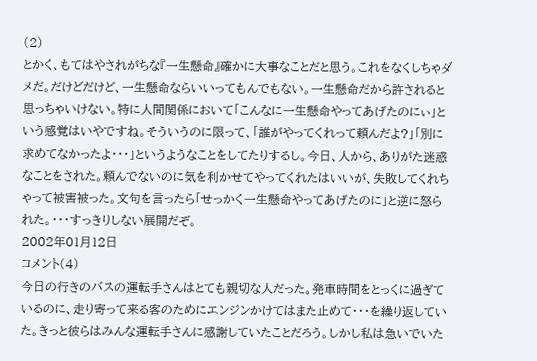(2)
とかく、もてはやされがちな『一生懸命』確かに大事なことだと思う。これをなくしちゃダメだ。だけどだけど、一生懸命ならいいってもんでもない。一生懸命だから許されると思っちゃいけない。特に人間関係において「こんなに一生懸命やってあげたのにぃ」という感覚はいやですね。そういうのに限って、「誰がやってくれって頼んだよ?」「別に求めてなかったよ・・・」というようなことをしてたりするし。今日、人から、ありがた迷惑なことをされた。頼んでないのに気を利かせてやってくれたはいいが、失敗してくれちゃって被害被った。文句を言ったら「せっかく一生懸命やってあげたのに」と逆に怒られた。・・・すっきりしない展開だぞ。
2002年01月12日
コメント(4)
今日の行きのバスの運転手さんはとても親切な人だった。発車時間をとっくに過ぎているのに、走り寄って来る客のためにエンジンかけてはまた止めて・・・を繰り返していた。きっと彼らはみんな運転手さんに感謝していたことだろう。しかし私は急いでいた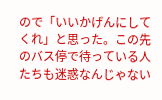ので「いいかげんにしてくれ」と思った。この先のバス停で待っている人たちも迷惑なんじゃない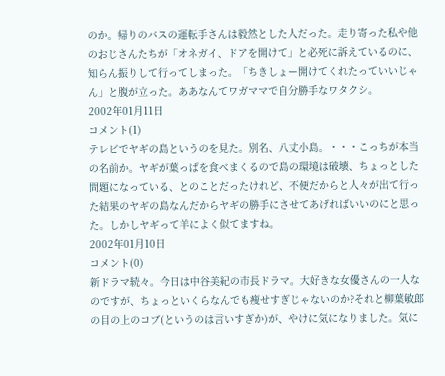のか。帰りのバスの運転手さんは毅然とした人だった。走り寄った私や他のおじさんたちが「オネガイ、ドアを開けて」と必死に訴えているのに、知らん振りして行ってしまった。「ちきしょー開けてくれたっていいじゃん」と腹が立った。ああなんてワガママで自分勝手なワタクシ。
2002年01月11日
コメント(1)
テレビでヤギの島というのを見た。別名、八丈小島。・・・こっちが本当の名前か。ヤギが葉っぱを食べまくるので島の環境は破壊、ちょっとした問題になっている、とのことだったけれど、不便だからと人々が出て行った結果のヤギの島なんだからヤギの勝手にさせてあげればいいのにと思った。しかしヤギって羊によく似てますね。
2002年01月10日
コメント(0)
新ドラマ続々。今日は中谷美紀の市長ドラマ。大好きな女優さんの一人なのですが、ちょっといくらなんでも痩せすぎじゃないのか?それと柳葉敏郎の目の上のコブ(というのは言いすぎか)が、やけに気になりました。気に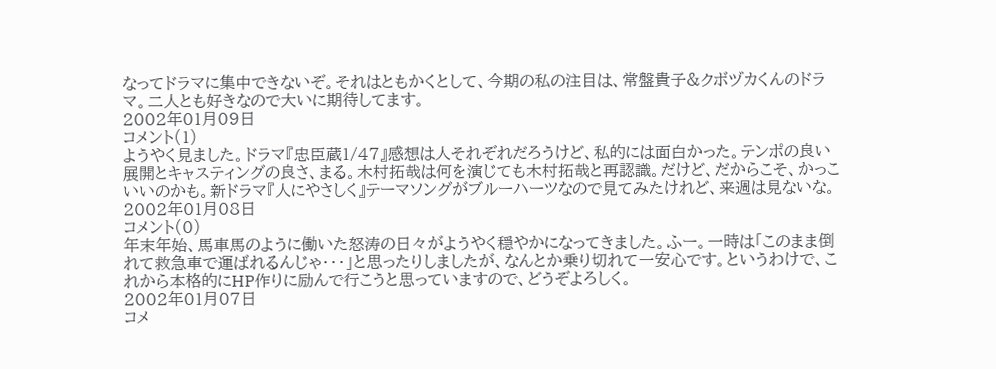なってドラマに集中できないぞ。それはともかくとして、今期の私の注目は、常盤貴子&クボヅカくんのドラマ。二人とも好きなので大いに期待してます。
2002年01月09日
コメント(1)
ようやく見ました。ドラマ『忠臣蔵1/47』感想は人それぞれだろうけど、私的には面白かった。テンポの良い展開とキャスティングの良さ、まる。木村拓哉は何を演じても木村拓哉と再認識。だけど、だからこそ、かっこいいのかも。新ドラマ『人にやさしく』テーマソングがブルーハーツなので見てみたけれど、来週は見ないな。
2002年01月08日
コメント(0)
年末年始、馬車馬のように働いた怒涛の日々がようやく穏やかになってきました。ふー。一時は「このまま倒れて救急車で運ばれるんじゃ・・・」と思ったりしましたが、なんとか乗り切れて一安心です。というわけで、これから本格的にHP作りに励んで行こうと思っていますので、どうぞよろしく。
2002年01月07日
コメ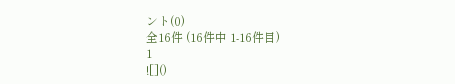ント(0)
全16件 (16件中 1-16件目)
1
![]()